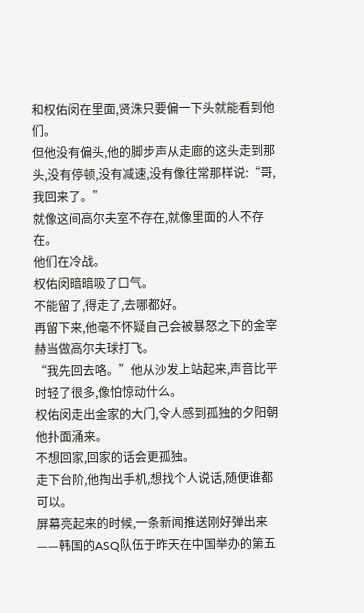和权佑闵在里面,贤洙只要偏一下头就能看到他们。
但他没有偏头,他的脚步声从走廊的这头走到那头,没有停顿,没有减速,没有像往常那样说:“哥,我回来了。”
就像这间高尔夫室不存在,就像里面的人不存在。
他们在冷战。
权佑闵暗暗吸了口气。
不能留了,得走了,去哪都好。
再留下来,他毫不怀疑自己会被暴怒之下的金宰赫当做高尔夫球打飞。
“我先回去咯。”他从沙发上站起来,声音比平时轻了很多,像怕惊动什么。
权佑闵走出金家的大门,令人感到孤独的夕阳朝他扑面涌来。
不想回家,回家的话会更孤独。
走下台阶,他掏出手机,想找个人说话,随便谁都可以。
屏幕亮起来的时候,一条新闻推送刚好弹出来——韩国的ASQ队伍于昨天在中国举办的第五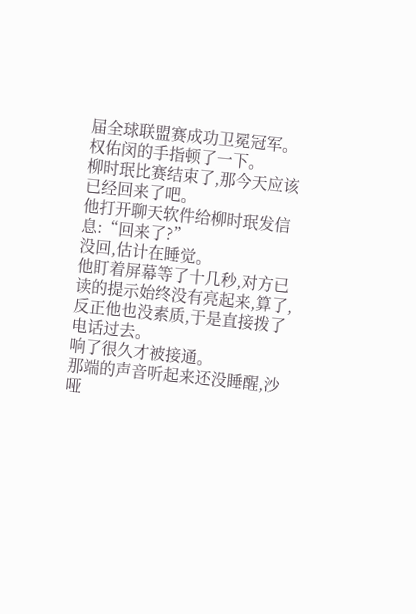届全球联盟赛成功卫冕冠军。
权佑闵的手指顿了一下。
柳时珉比赛结束了,那今天应该已经回来了吧。
他打开聊天软件给柳时珉发信息:“回来了?”
没回,估计在睡觉。
他盯着屏幕等了十几秒,对方已读的提示始终没有亮起来,算了,反正他也没素质,于是直接拨了电话过去。
响了很久才被接通。
那端的声音听起来还没睡醒,沙哑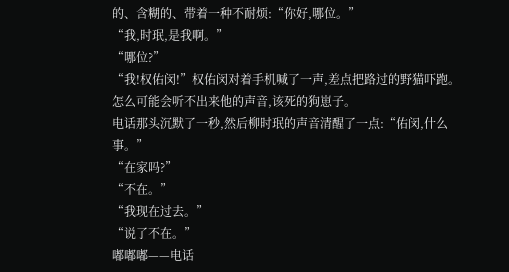的、含糊的、带着一种不耐烦:“你好,哪位。”
“我,时珉,是我啊。”
“哪位?”
“我!权佑闵!”权佑闵对着手机喊了一声,差点把路过的野猫吓跑。
怎么可能会听不出来他的声音,该死的狗崽子。
电话那头沉默了一秒,然后柳时珉的声音清醒了一点:“佑闵,什么事。”
“在家吗?”
“不在。”
“我现在过去。”
“说了不在。”
嘟嘟嘟——电话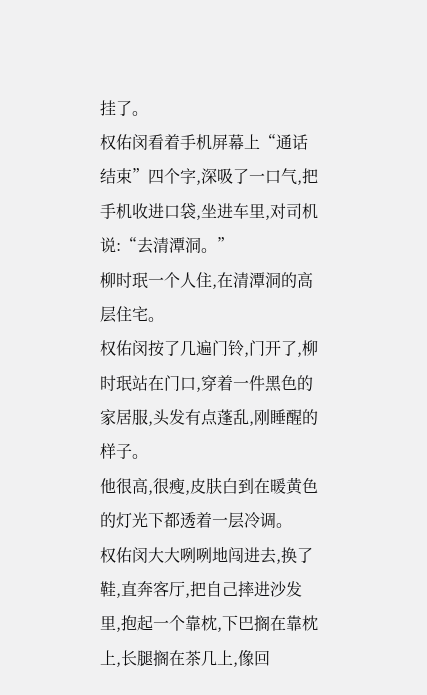挂了。
权佑闵看着手机屏幕上“通话结束”四个字,深吸了一口气,把手机收进口袋,坐进车里,对司机说:“去清潭洞。”
柳时珉一个人住,在清潭洞的高层住宅。
权佑闵按了几遍门铃,门开了,柳时珉站在门口,穿着一件黑色的家居服,头发有点蓬乱,刚睡醒的样子。
他很高,很瘦,皮肤白到在暖黄色的灯光下都透着一层冷调。
权佑闵大大咧咧地闯进去,换了鞋,直奔客厅,把自己摔进沙发里,抱起一个靠枕,下巴搁在靠枕上,长腿搁在茶几上,像回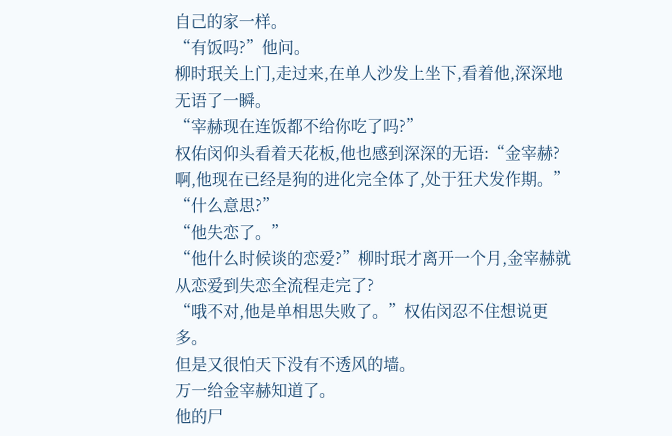自己的家一样。
“有饭吗?”他问。
柳时珉关上门,走过来,在单人沙发上坐下,看着他,深深地无语了一瞬。
“宰赫现在连饭都不给你吃了吗?”
权佑闵仰头看着天花板,他也感到深深的无语:“金宰赫?啊,他现在已经是狗的进化完全体了,处于狂犬发作期。”
“什么意思?”
“他失恋了。”
“他什么时候谈的恋爱?”柳时珉才离开一个月,金宰赫就从恋爱到失恋全流程走完了?
“哦不对,他是单相思失败了。”权佑闵忍不住想说更多。
但是又很怕天下没有不透风的墙。
万一给金宰赫知道了。
他的尸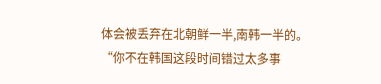体会被丢弃在北朝鲜一半,南韩一半的。
“你不在韩国这段时间错过太多事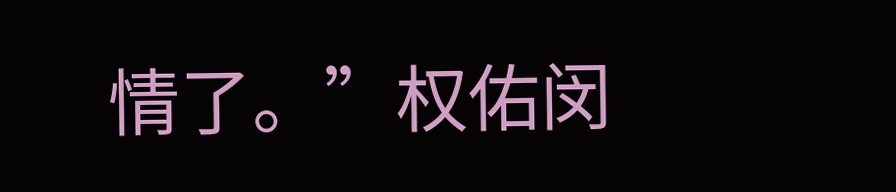情了。”权佑闵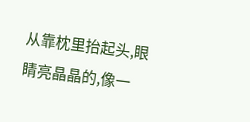从靠枕里抬起头,眼睛亮晶晶的,像一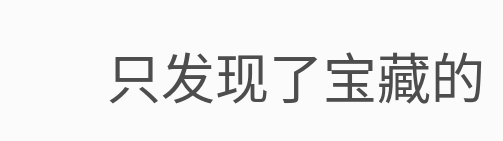只发现了宝藏的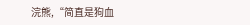浣熊,“简直是狗血